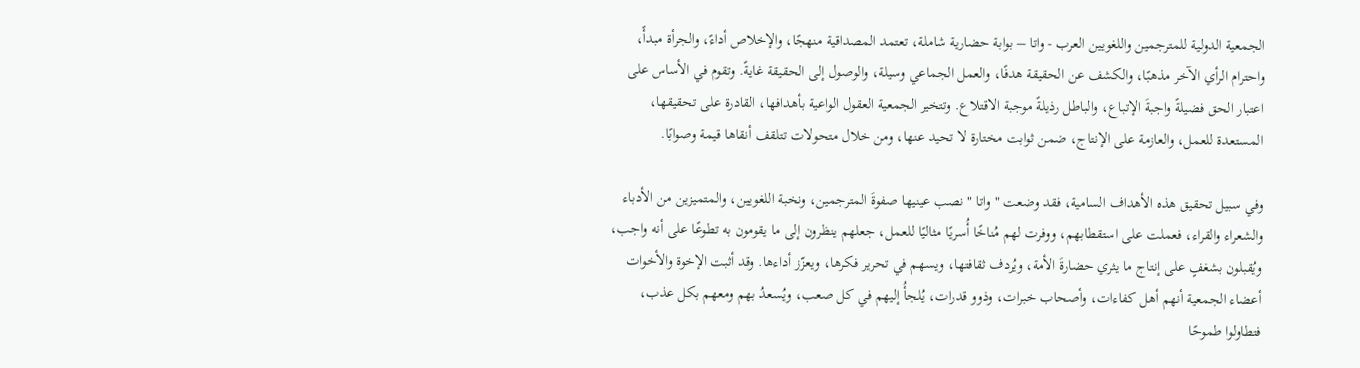الجمعية الدولية للمترجمين واللغويين العرب - واتا – بوابة حضارية شاملة، تعتمد المصداقية منهجًا، والإخلاص أداءً، والجرأة مبدأً، واحترام الرأي الآخر مذهبًا، والكشف عن الحقيقة هدفًا، والعمل الجماعي وسيلة، والوصول إلى الحقيقة غايةً. وتقوم في الأساس على اعتبار الحق فضيلةً واجبةَ الإتباع، والباطل رذيلةً موجبة الاقتلاع. وتتخير الجمعية العقول الواعية بأهدافها، القادرة على تحقيقها، المستعدة للعمل، والعازمة على الإنتاج، ضمن ثوابت مختارة لا تحيد عنها، ومن خلال متحولات تتلقف أنقاها قيمة وصوابًا.

وفي سبيل تحقيق هذه الأهداف السامية، فقد وضعت " واتا " نصب عينيها صفوةَ المترجمين، ونخبة اللغويين، والمتميزين من الأدباء والشعراء والقراء، فعملت على استقطابهم، ووفرت لهم مُناخًا أُسريًا مثاليًا للعمل، جعلهم ينظرون إلى ما يقومون به تطوعًا على أنه واجب، ويُقبلون بشغفٍ على إنتاج ما يثري حضارةَ الأمة، ويُردف ثقافتها، ويسهم في تحرير فكرها، ويعزّز أداءها. وقد أثبت الإخوة والأخوات أعضاء الجمعية أنهم أهل كفاءات، وأصحاب خبرات، وذوو قدرات، يُلجأُ إليهم في كل صعب، ويُسعدُ بهم ومعهم بكل عذب، فتطاولوا طموحًا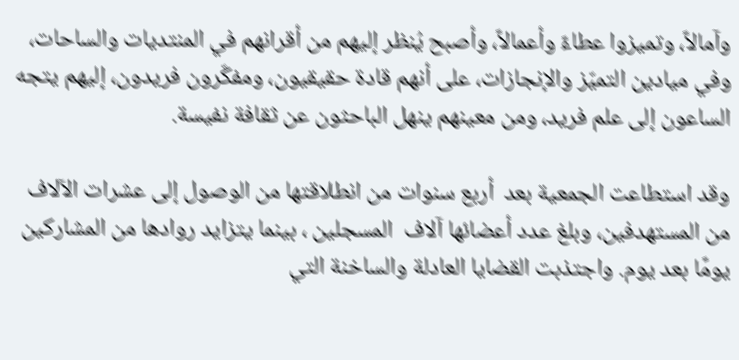وآمالاً، وتميزوا عطاءً وأعمالاً، وأصبح يُنظر إليهم من أقرانهم في المنتديات والساحات، وفي ميادين التميّز والإنجازات، على أنهم قادة حقيقيون، ومفكّرون فريدون، إليهم يتجه الساعون إلى علم فريد، ومن معينهم ينهل الباحثون عن ثقافة نفيسة.

وقد استطاعت الجمعية بعد  أربع سنوات من انطلاقتها من الوصول إلى عشرات الآلاف من المستهدفين، وبلغ عدد أعضائها آلاف  المسجلين ، بينما يتزايد روادها من المشاركين يومًا بعد يوم. واجتذبت القضايا العادلة والساخنة التي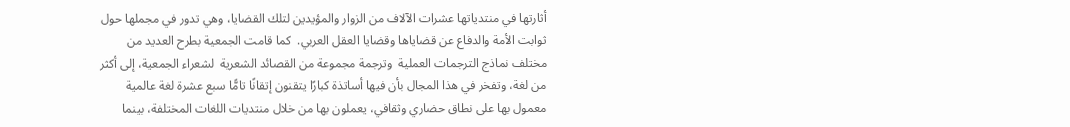أثارتها في منتدياتها عشرات الآلاف من الزوار والمؤيدين لتلك القضايا، وهي تدور في مجملها حول ثوابت الأمة والدفاع عن قضاياها وقضايا العقل العربي.  كما قامت الجمعية بطرح العديد من مختلف نماذج الترجمات العملية  وترجمة مجموعة من القصائد الشعرية  لشعراء الجمعية، إلى أكثر من لغة، وتفخر في هذا المجال بأن فيها أساتذة كبارًا يتقنون إتقانًا تامًّا سبع عشرة لغة عالمية معمول بها على نطاق حضاري وثقافي، يعملون بها من خلال منتديات اللغات المختلفة، بينما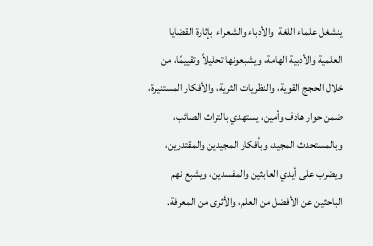ينشغل علماء اللغة  والأدباء والشعراء  بإثارة القضايا العلمية والأدبية الهامة، ويشبعونها تحليلاً وتقييمًا، من خلال الحجج القوية، والنظريات الثرية، والأفكار المستنيرة، ضمن حوار هادف وأمين، يستهدي بالتراث الصائب، وبالمستحدث المجيد، وبأفكار المجيدين والمقتدرين، ويضرب على أيدي العابثين والمفسدين، ويشبع نهم الباحثين عن الأفضل من العلم، والأثرى من المعرفة.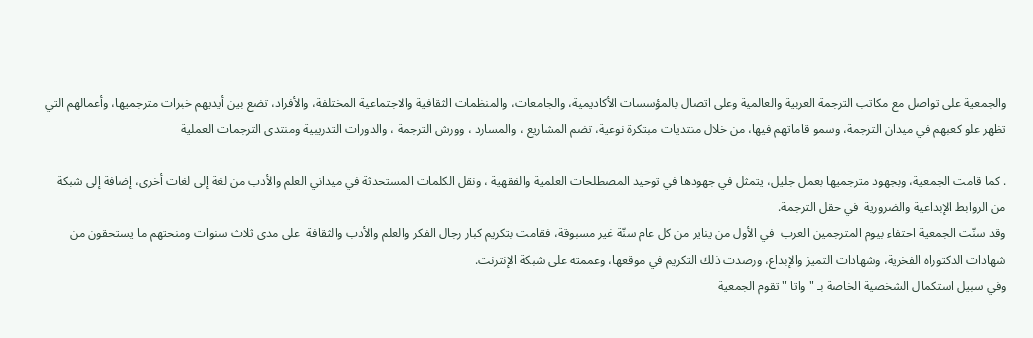والجمعية على تواصل مع مكاتب الترجمة العربية والعالمية وعلى اتصال بالمؤسسات الأكاديمية، والجامعات، والمنظمات الثقافية والاجتماعية المختلفة، والأفراد، تضع بين أيديهم خبرات مترجميها، وأعمالهم التي تظهر علو كعبهم في ميدان الترجمة، وسمو قاماتهم فيها، من خلال منتديات مبتكرة نوعية، تضم المشاريع ، والمسارد ، وورش الترجمة ، والدورات التدريبية ومنتدى الترجمات العملية

. كما قامت الجمعية، وبجهود مترجميها بعمل جليل، يتمثل في جهودها في توحيد المصطلحات العلمية والفقهية ، ونقل الكلمات المستحدثة في ميداني العلم والأدب من لغة إلى لغات أخرى، إضافة إلى شبكة من الروابط الإبداعية والضرورية  في حقل الترجمة.
وقد سنّت الجمعية احتفاء بيوم المترجمين العرب  في الأول من يناير من كل عام سنّة غير مسبوقة، فقامت بتكريم كبار رجال الفكر والعلم والأدب والثقافة  على مدى ثلاث سنوات ومنحتهم ما يستحقون من شهادات الدكتوراه الفخرية، وشهادات التميز والإبداع، ورصدت ذلك التكريم في موقعها، وعممته على شبكة الإنترنت.
وفي سبيل استكمال الشخصية الخاصة بـ " واتا " تقوم الجمعية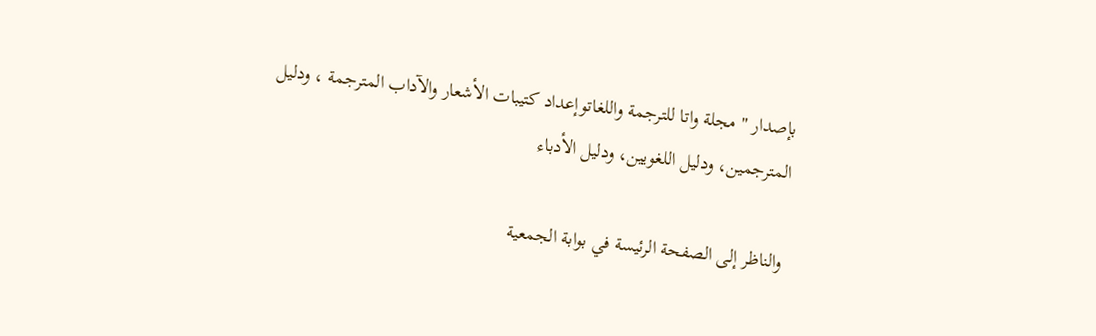بإصدار " مجلة واتا للترجمة واللغاتوإعداد كتيبات الأشعار والآداب المترجمة ، ودليل المترجمين، ودليل اللغويين، ودليل الأدباء

والناظر إلى الصفحة الرئيسة في بوابة الجمعية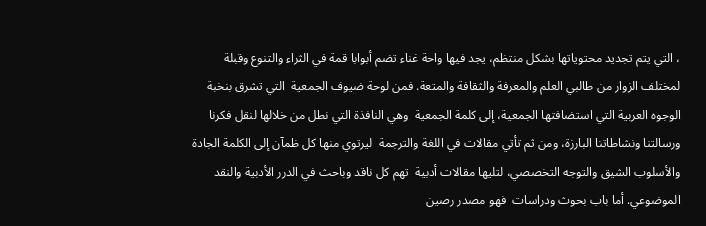، التي يتم تجديد محتوياتها بشكل منتظم، يجد فيها واحة غناء تضم أبوابا قمة في الثراء والتنوع وقبلة لمختلف الزوار من طالبي العلم والمعرفة والثقافة والمتعة. فمن لوحة ضيوف الجمعية  التي تشرق بنخبة الوجوه العربية التي استضافتها الجمعية، إلى كلمة الجمعية  وهي النافذة التي نطل من خلالها لنقل فكرنا ورسالتنا ونشاطاتنا البارزة، ومن ثم تأتي مقالات في اللغة والترجمة  ليرتوي منها كل ظمآن إلى الكلمة الجادة والأسلوب الشيق والتوجه التخصصي، لتليها مقالات أدبية  تهم كل ناقد وباحث في الدرر الأدبية والنقد الموضوعي. أما باب بحوث ودراسات  فهو مصدر رصين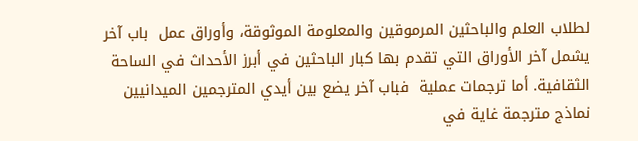لطلاب العلم والباحثين المرموقين والمعلومة الموثوقة، وأوراق عمل  باب آخر يشمل آخر الأوراق التي تقدم بها كبار الباحثين في أبرز الأحداث في الساحة الثقافية. أما ترجمات عملية  فباب آخر يضع بين أيدي المترجمين الميدانيين نماذج مترجمة غاية في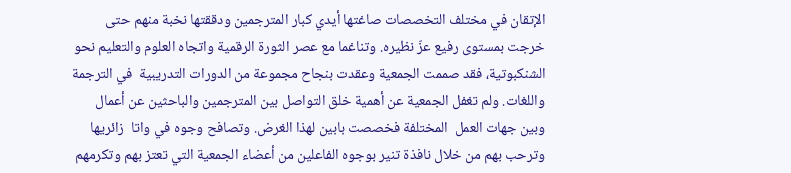الإتقان في مختلف التخصصات صاغتها أيدي كبار المترجمين ودققتها نخبة منهم حتى خرجت بمستوى رفيع عزّ نظيره. وتناغما مع عصر الثورة الرقمية واتجاه العلوم والتعليم نحو الشنكبوتية، فقد صممت الجمعية وعقدت بنجاح مجموعة من الدورات التدريبية  في الترجمة واللغات. ولم تغفل الجمعية عن أهمية خلق التواصل بين المترجمين والباحثين عن أعمال  وبين جهات العمل  المختلفة فخصصت بابين لهذا الغرض. وتصافح وجوه في واتا  زائريها وترحب بهم من خلال نافذة تنير بوجوه الفاعلين من أعضاء الجمعية التي تعتز بهم وتكرمهم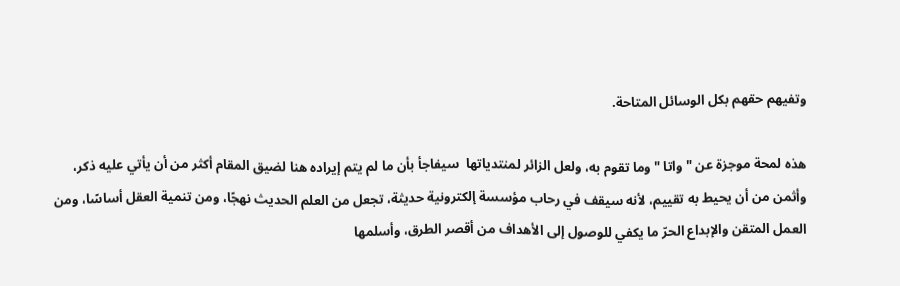وتفيهم حقهم بكل الوسائل المتاحة.

هذه لمحة موجزة عن " واتا " وما تقوم به، ولعل الزائر لمنتدياتها  سيفاجأ بأن ما لم يتم إيراده هنا لضيق المقام أكثر من أن يأتي عليه ذكر، وأثمن من أن يحيط به تقييم، لأنه سيقف في رحاب مؤسسة إلكترونية حديثة، تجعل من العلم الحديث نهجًا، ومن تنمية العقل أساسًا، ومن العمل المتقن والإبداع الحرّ ما يكفي للوصول إلى الأهداف من أقصر الطرق، وأسلمها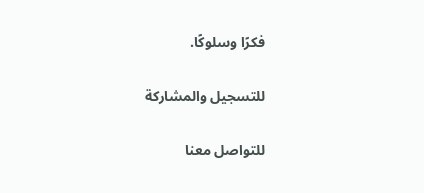فكرًا وسلوكًا.

للتسجيل والمشاركة

للتواصل معنا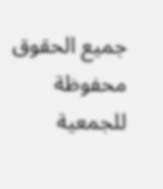جميع الحقوق محفوظة للجمعية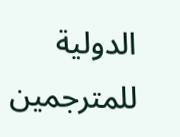الدولية للمترجمين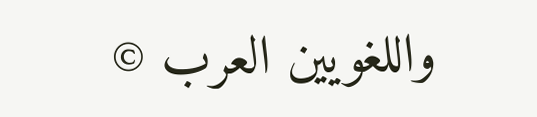واللغويين العرب ©